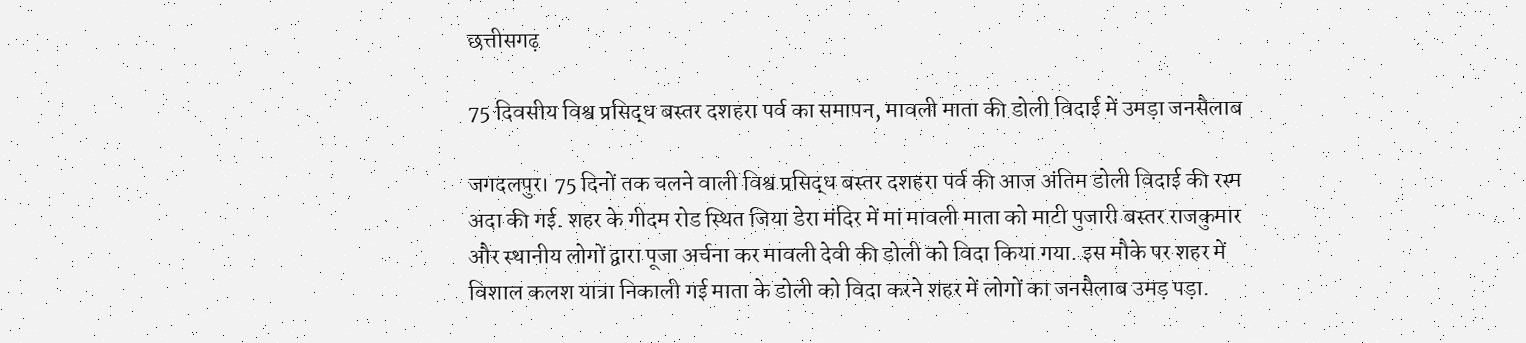छत्तीसगढ़

75 दिवसीय विश्व प्रसिद्ध बस्तर दशहरा पर्व का समापन, मावली माता की डोली विदाई में उमड़ा जनसैलाब

जगदलपुर। 75 दिनों तक चलने वाली विश्व प्रसिद्ध बस्तर दशहरा पर्व की आज अंतिम डोली विदाई की रस्म अदा की गई. शहर के गीदम रोड स्थित जिया डेरा मंदिर में मां मावली माता को माटी पुजारी बस्तर राजकुमार और स्थानीय लोगों द्वारा पूजा अर्चना कर मावली देवी की डोली को विदा किया गया. इस मौके पर शहर में विशाल कलश यात्रा निकाली गई माता के डोली को विदा करने शहर में लोगों का जनसैलाब उमड़ पड़ा.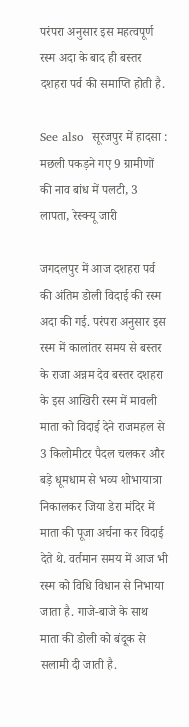परंपरा अनुसार इस महत्वपूर्ण रस्म अदा के बाद ही बस्तर दशहरा पर्व की समाप्ति होती है.

See also  सूरजपुर में हादसा : मछली पकड़ने गए 9 ग्रामीणों की नाव बांध में पलटी, 3 लापता, रेस्क्यू जारी

जगदलपुर में आज दशहरा पर्व की अंतिम डोली विदाई की रस्म अदा की गई. परंपरा अनुसार इस रस्म में कालांतर समय से बस्तर के राजा अन्नम देव बस्तर दशहरा के इस आखिरी रस्म में मावली माता को विदाई देने राजमहल से 3 किलोमीटर पैदल चलकर और बड़े धूमधाम से भव्य शोभायात्रा निकालकर जिया डेरा मंदिर में माता की पूजा अर्चना कर विदाई देते थे. वर्तमान समय में आज भी रस्म को विधि विधान से निभाया जाता है. गाजे-बाजे के साथ माता की डोली को बंदूक से सलामी दी जाती है.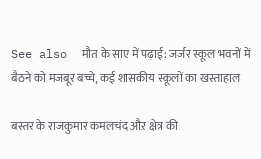See also  मौत के साए में पढ़ाई: जर्जर स्कूल भवनों में बैठने को मजबूर बच्चे, कई शासकीय स्कूलों का खस्ताहाल

बस्तर के राजकुमार कमलचंद औऱ क्षेत्र की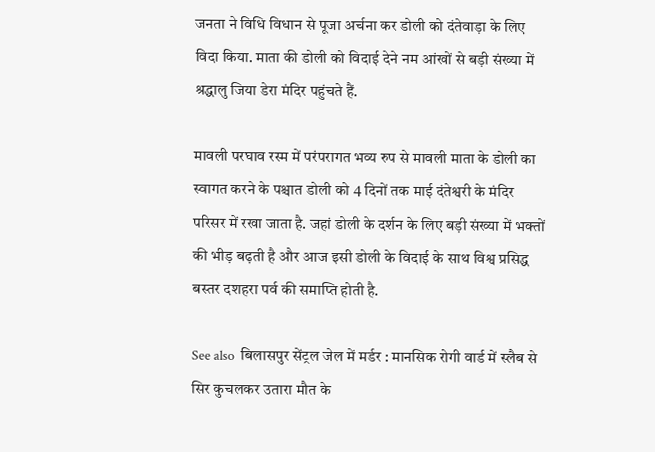जनता ने विधि विधान से पूजा अर्चना कर डोली को दंतेवाड़ा के लिए विदा किया. माता की डोली को विदाई देने नम आंखों से बड़ी संख्या में श्रद्धालु जिया डेरा मंदिर पहुंचते हैं.

मावली परघाव रस्म में परंपरागत भव्य रुप से मावली माता के डोली का स्वागत करने के पश्चात डोली को 4 दिनों तक माई दंतेश्वरी के मंदिर परिसर में रखा जाता है. जहां डोली के दर्शन के लिए बड़ी संख्या में भक्तों की भीड़ बढ़ती है और आज इसी डोली के विदाई के साथ विश्व प्रसिद्ध बस्तर दशहरा पर्व की समाप्ति होती है.

See also  बिलासपुर सेंट्रल जेल में मर्डर : मानसिक रोगी वार्ड में स्लैब से सिर कुचलकर उतारा मौत के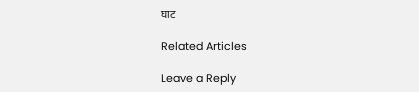घाट

Related Articles

Leave a Reply